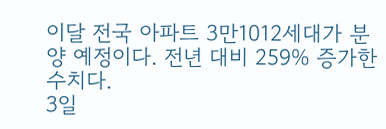이달 전국 아파트 3만1012세대가 분양 예정이다. 전년 대비 259% 증가한 수치다.
3일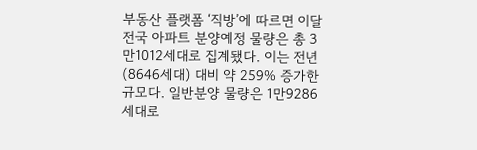부동산 플랫폼 ‘직방’에 따르면 이달 전국 아파트 분양예정 물량은 총 3만1012세대로 집계됐다. 이는 전년(8646세대) 대비 약 259% 증가한 규모다. 일반분양 물량은 1만9286세대로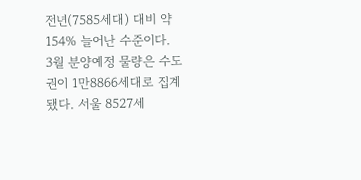전년(7585세대) 대비 약 154% 늘어난 수준이다.
3월 분양예정 물량은 수도권이 1만8866세대로 집계됐다. 서울 8527세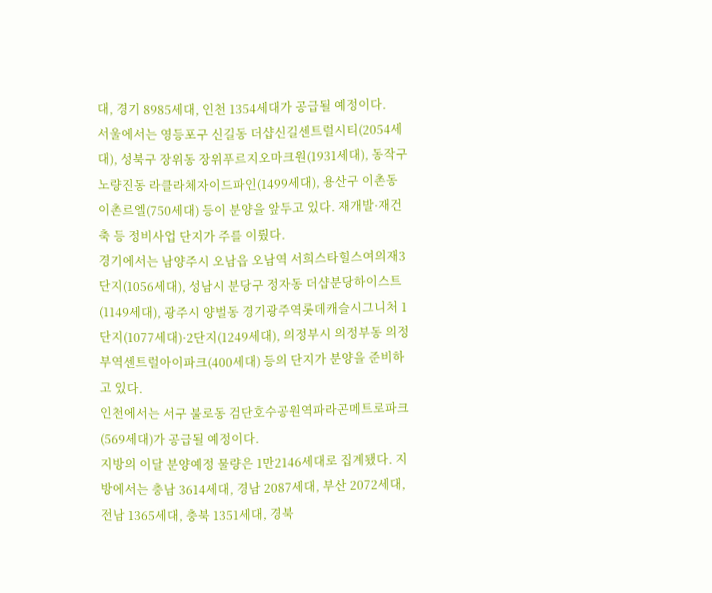대, 경기 8985세대, 인천 1354세대가 공급될 예정이다.
서울에서는 영등포구 신길동 더샵신길센트럴시티(2054세대), 성북구 장위동 장위푸르지오마크원(1931세대), 동작구 노량진동 라클라체자이드파인(1499세대), 용산구 이촌동 이촌르엘(750세대) 등이 분양을 앞두고 있다. 재개발·재건축 등 정비사업 단지가 주를 이뤘다.
경기에서는 남양주시 오남읍 오남역 서희스타힐스여의재3단지(1056세대), 성남시 분당구 정자동 더샵분당하이스트(1149세대), 광주시 양벌동 경기광주역롯데캐슬시그니처 1단지(1077세대)·2단지(1249세대), 의정부시 의정부동 의정부역센트럴아이파크(400세대) 등의 단지가 분양을 준비하고 있다.
인천에서는 서구 불로동 검단호수공원역파라곤메트로파크(569세대)가 공급될 예정이다.
지방의 이달 분양예정 물량은 1만2146세대로 집계됐다. 지방에서는 충남 3614세대, 경남 2087세대, 부산 2072세대, 전남 1365세대, 충북 1351세대, 경북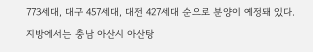773세대, 대구 457세대, 대전 427세대 순으로 분양이 예정돼 있다.
지방에서는 충남 아산시 아산탕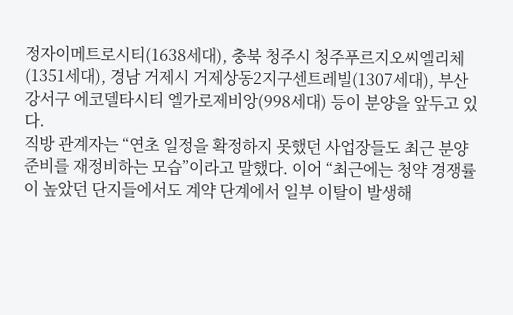정자이메트로시티(1638세대), 충북 청주시 청주푸르지오씨엘리체(1351세대), 경남 거제시 거제상동2지구센트레빌(1307세대), 부산 강서구 에코델타시티 엘가로제비앙(998세대) 등이 분양을 앞두고 있다.
직방 관계자는 “연초 일정을 확정하지 못했던 사업장들도 최근 분양 준비를 재정비하는 모습”이라고 말했다. 이어 “최근에는 청약 경쟁률이 높았던 단지들에서도 계약 단계에서 일부 이탈이 발생해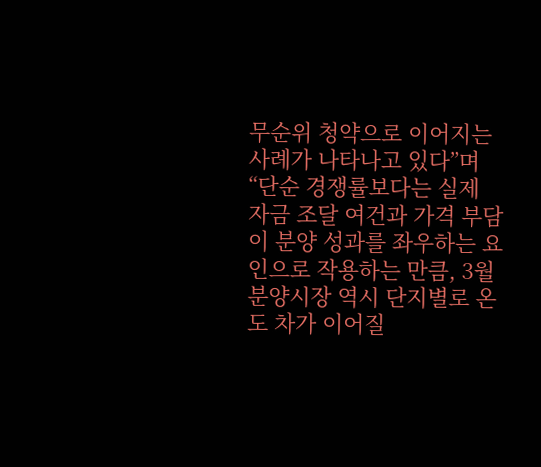무순위 청약으로 이어지는 사례가 나타나고 있다”며 “단순 경쟁률보다는 실제 자금 조달 여건과 가격 부담이 분양 성과를 좌우하는 요인으로 작용하는 만큼, 3월 분양시장 역시 단지별로 온도 차가 이어질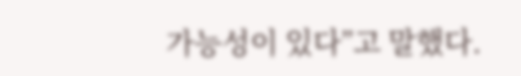가능성이 있다”고 말했다.